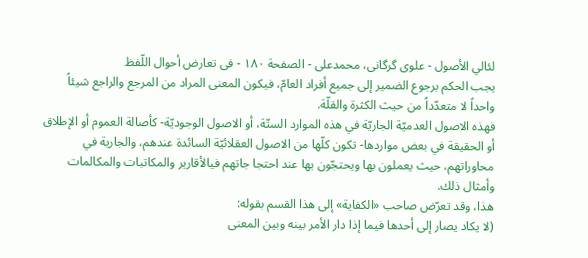لئالي الأصول - علوی گرگانی، محمدعلی - الصفحة ١٨٠ - فی تعارض أحوال اللّفظ
يجب الحكم برجوع الضمير إلى جميع أفراد العامّ، فيكون المعنى المراد من المرجع والراجع شيئاً واحداً لا متعدّداً من حيث الكثرة والقلّة.
فهذه الاصول العدميّة الجاريّة في هذه الموارد الستّة، أو الاصول الوجوديّة- كأصالة العموم أو الإطلاق أو الحقيقة في بعض مواردها- تكون كلّها من الاصول العقلائيّة السائدة عندهم، والجارية في محاوراتهم، حيث يعملون بها ويحتجّون بها عند احتجا جاتهم فيالأقارير والمكاتبات والمكالمات وأمثال ذلك.
هذا، وقد تعرّض صاحب «الكفاية» إلى هذا القسم بقوله:
(لا يكاد يصار إلى أحدها فيما إذا دار الأمر بينه وبين المعنى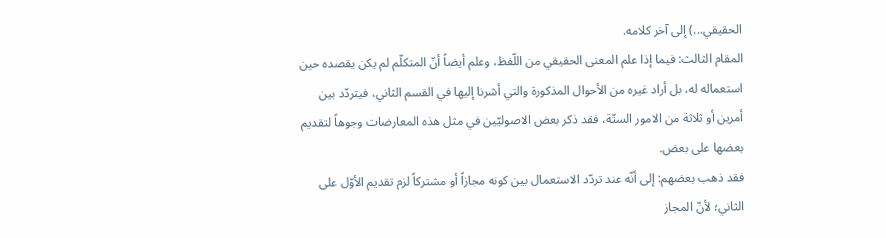الحقيقي...) إلى آخر كلامه.
المقام الثالث: فيما إذا علم المعنى الحقيقي من اللّفظ، وعلم أيضاً أنّ المتكلّم لم يكن يقصده حين استعماله له، بل أراد غيره من الأحوال المذكورة والتي أشرنا إليها في القسم الثاني، فيتردّد بين أمرين أو ثلاثة من الامور الستّة، فقد ذكر بعض الاصوليّين في مثل هذه المعارضات وجوهاً لتقديم بعضها على بعض.
فقد ذهب بعضهم: إلى أنّه عند تردّد الاستعمال بين كونه مجازاً أو مشتركاً لزم تقديم الأوّل على الثاني؛ لأنّ المجاز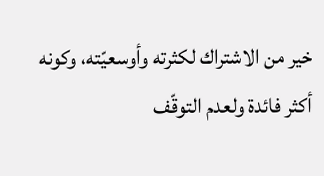خير من الاشتراك لكثرته وأوسعيّته، وكونه أكثر فائدة ولعدم التوقّف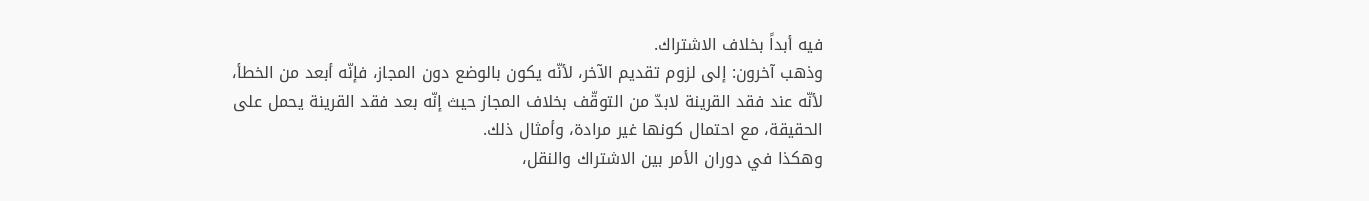فيه أبداً بخلاف الاشتراك.
وذهب آخرون: إلى لزوم تقديم الآخر، لأنّه يكون بالوضع دون المجاز، فإنّه أبعد من الخطأ، لأنّه عند فقد القرينة لابدّ من التوقّف بخلاف المجاز حيث إنّه بعد فقد القرينة يحمل على الحقيقة، مع احتمال كونها غير مرادة، وأمثال ذلك.
وهكذا في دوران الأمر بين الاشتراك والنقل،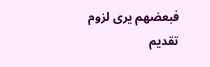فبعضهم يرى لزوم تقديم